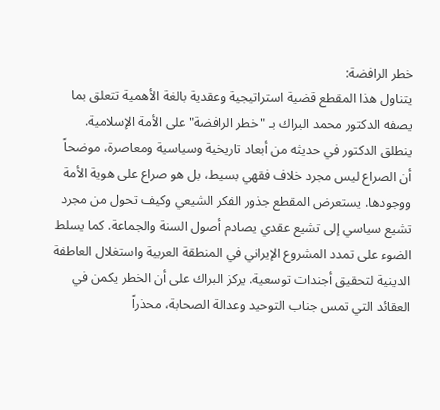خطر الرافضة:
يتناول هذا المقطع قضية استراتيجية وعقدية بالغة الأهمية تتعلق بما يصفه الدكتور محمد البراك بـ "خطر الرافضة" على الأمة الإسلامية. ينطلق الدكتور في حديثه من أبعاد تاريخية وسياسية ومعاصرة، موضحاً أن الصراع ليس مجرد خلاف فقهي بسيط، بل هو صراع على هوية الأمة ووجودها. يستعرض المقطع جذور الفكر الشيعي وكيف تحول من مجرد تشيع سياسي إلى تشيع عقدي يصادم أصول السنة والجماعة. كما يسلط الضوء على تمدد المشروع الإيراني في المنطقة العربية واستغلال العاطفة الدينية لتحقيق أجندات توسعية. يركز البراك على أن الخطر يكمن في العقائد التي تمس جناب التوحيد وعدالة الصحابة، محذراً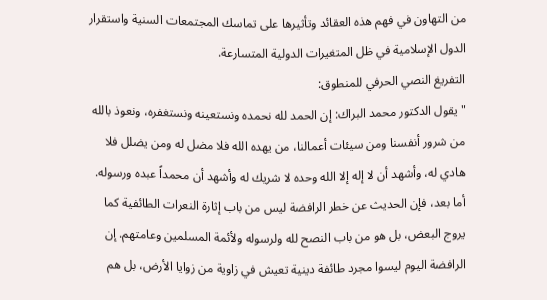من التهاون في فهم هذه العقائد وتأثيرها على تماسك المجتمعات السنية واستقرار الدول الإسلامية في ظل المتغيرات الدولية المتسارعة.
التفريغ النصي الحرفي للمنطوق:
"يقول الدكتور محمد البراك: إن الحمد لله نحمده ونستعينه ونستغفره، ونعوذ بالله من شرور أنفسنا ومن سيئات أعمالنا، من يهده الله فلا مضل له ومن يضلل فلا هادي له، وأشهد أن لا إله إلا الله وحده لا شريك له وأشهد أن محمداً عبده ورسوله. أما بعد، فإن الحديث عن خطر الرافضة ليس من باب إثارة النعرات الطائفية كما يروج البعض، بل هو من باب النصح لله ولرسوله ولأئمة المسلمين وعامتهم. إن الرافضة اليوم ليسوا مجرد طائفة دينية تعيش في زاوية من زوايا الأرض، بل هم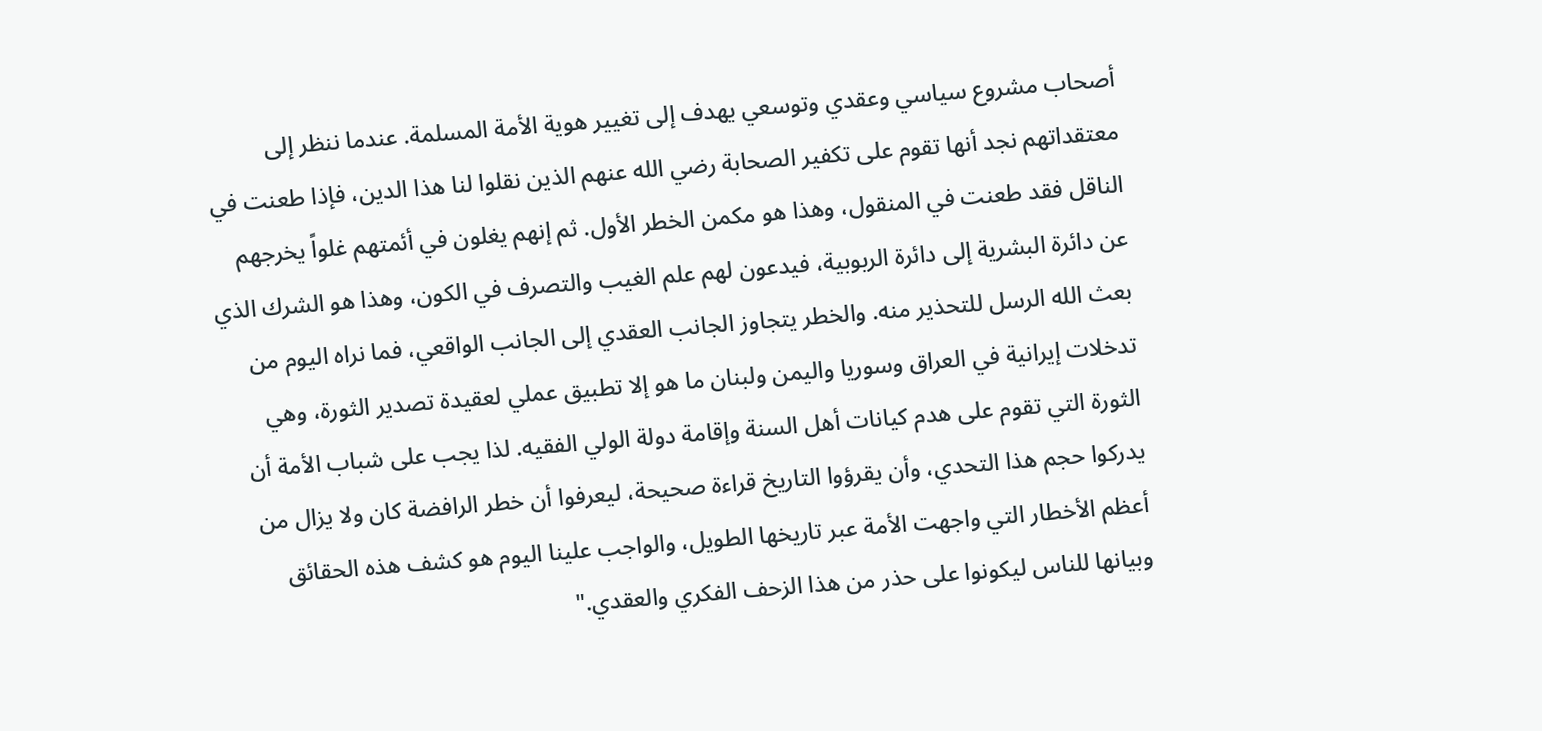أصحاب مشروع سياسي وعقدي وتوسعي يهدف إلى تغيير هوية الأمة المسلمة. عندما ننظر إلى معتقداتهم نجد أنها تقوم على تكفير الصحابة رضي الله عنهم الذين نقلوا لنا هذا الدين، فإذا طعنت في الناقل فقد طعنت في المنقول، وهذا هو مكمن الخطر الأول. ثم إنهم يغلون في أئمتهم غلواً يخرجهم عن دائرة البشرية إلى دائرة الربوبية، فيدعون لهم علم الغيب والتصرف في الكون، وهذا هو الشرك الذي بعث الله الرسل للتحذير منه. والخطر يتجاوز الجانب العقدي إلى الجانب الواقعي، فما نراه اليوم من تدخلات إيرانية في العراق وسوريا واليمن ولبنان ما هو إلا تطبيق عملي لعقيدة تصدير الثورة، وهي الثورة التي تقوم على هدم كيانات أهل السنة وإقامة دولة الولي الفقيه. لذا يجب على شباب الأمة أن يدركوا حجم هذا التحدي، وأن يقرؤوا التاريخ قراءة صحيحة، ليعرفوا أن خطر الرافضة كان ولا يزال من أعظم الأخطار التي واجهت الأمة عبر تاريخها الطويل، والواجب علينا اليوم هو كشف هذه الحقائق وبيانها للناس ليكونوا على حذر من هذا الزحف الفكري والعقدي."